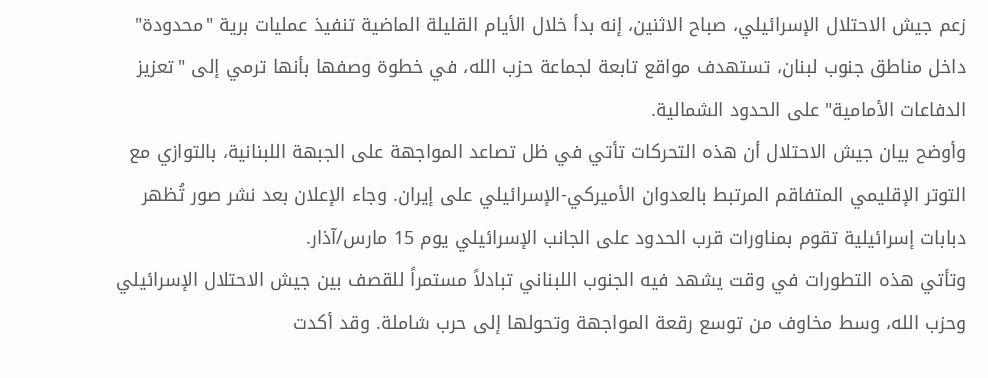زعم جيش الاحتلال الإسرائيلي، صباح الاثنين، إنه بدأ خلال الأيام القليلة الماضية تنفيذ عمليات برية "محدودة" داخل مناطق جنوب لبنان، تستهدف مواقع تابعة لجماعة حزب الله، في خطوة وصفها بأنها ترمي إلى "تعزيز الدفاعات الأمامية" على الحدود الشمالية.
وأوضح بيان جيش الاحتلال أن هذه التحركات تأتي في ظل تصاعد المواجهة على الجبهة اللبنانية، بالتوازي مع التوتر الإقليمي المتفاقم المرتبط بالعدوان الأميركي-الإسرائيلي على إيران. وجاء الإعلان بعد نشر صور تُظهر دبابات إسرائيلية تقوم بمناورات قرب الحدود على الجانب الإسرائيلي يوم 15 مارس/آذار.
وتأتي هذه التطورات في وقت يشهد فيه الجنوب اللبناني تبادلاً مستمراً للقصف بين جيش الاحتلال الإسرائيلي وحزب الله، وسط مخاوف من توسع رقعة المواجهة وتحولها إلى حرب شاملة. وقد أكدت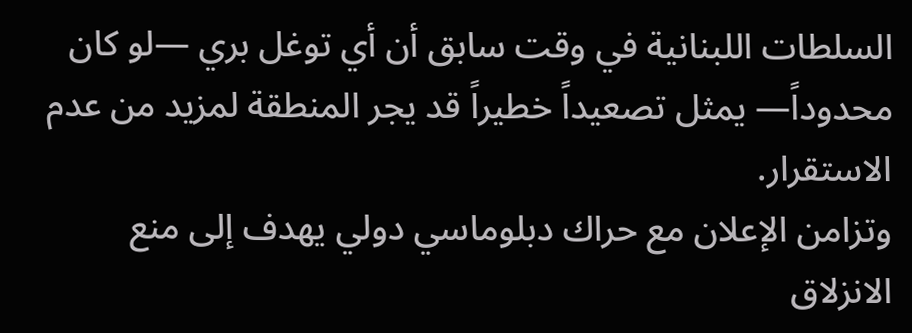السلطات اللبنانية في وقت سابق أن أي توغل بري —لو كان محدوداً— يمثل تصعيداً خطيراً قد يجر المنطقة لمزيد من عدم الاستقرار.
وتزامن الإعلان مع حراك دبلوماسي دولي يهدف إلى منع الانزلاق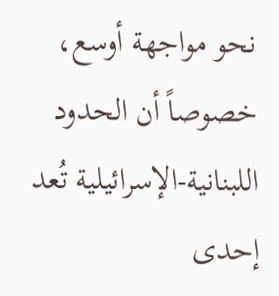نحو مواجهة أوسع، خصوصاً أن الحدود اللبنانية-الإسرائيلية تُعد إحدى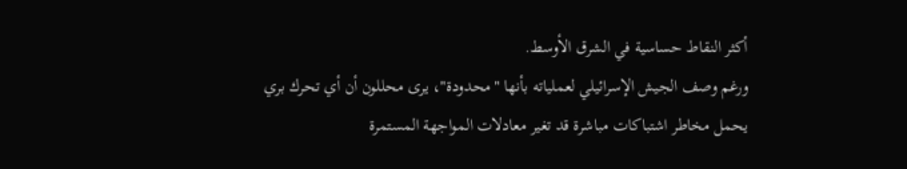أكثر النقاط حساسية في الشرق الأوسط.
ورغم وصف الجيش الإسرائيلي لعملياته بأنها "محدودة"، يرى محللون أن أي تحرك بري يحمل مخاطر اشتباكات مباشرة قد تغير معادلات المواجهة المستمرة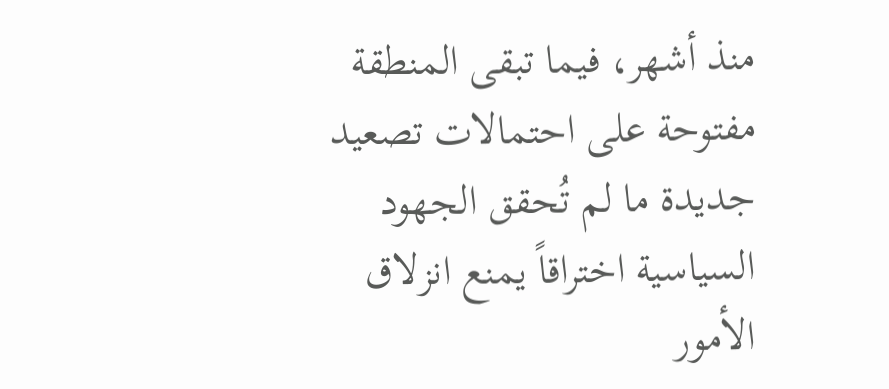منذ أشهر، فيما تبقى المنطقة مفتوحة على احتمالات تصعيد جديدة ما لم تُحقق الجهود السياسية اختراقاً يمنع انزلاق الأمور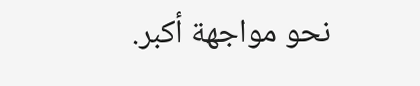نحو مواجهة أكبر.